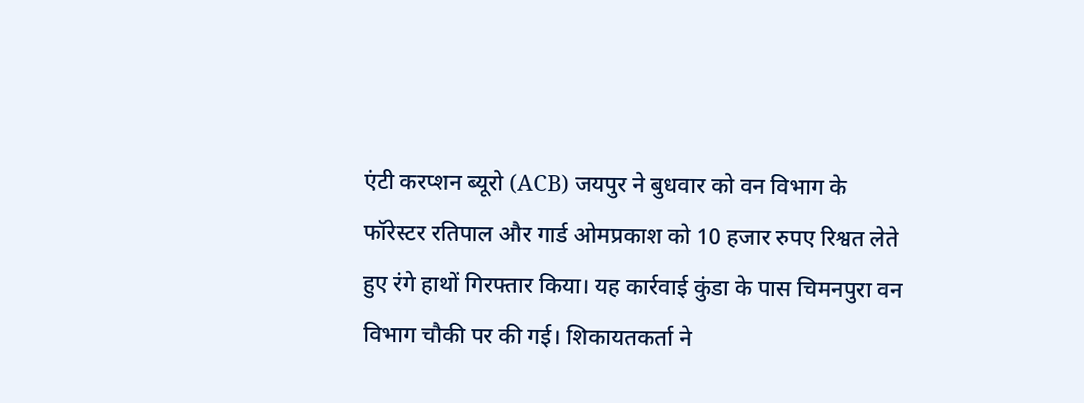एंटी करप्शन ब्यूरो (ACB) जयपुर ने बुधवार को वन विभाग के फॉरेस्टर रतिपाल और गार्ड ओमप्रकाश को 10 हजार रुपए रिश्वत लेते हुए रंगे हाथों गिरफ्तार किया। यह कार्रवाई कुंडा के पास चिमनपुरा वन विभाग चौकी पर की गई। शिकायतकर्ता ने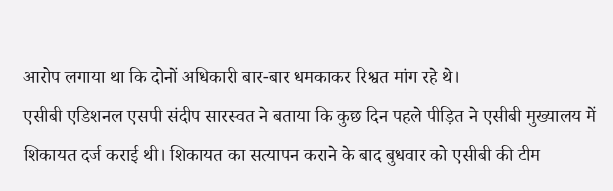आरोप लगाया था कि दोनों अधिकारी बार-बार धमकाकर रिश्वत मांग रहे थे।
एसीबी एडिशनल एसपी संदीप सारस्वत ने बताया कि कुछ दिन पहले पीड़ित ने एसीबी मुख्यालय में शिकायत दर्ज कराई थी। शिकायत का सत्यापन कराने के बाद बुधवार को एसीबी की टीम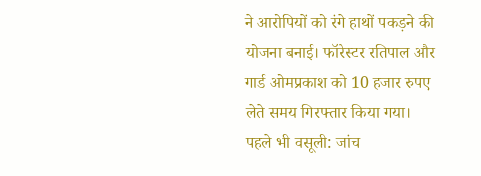ने आरोपियों को रंगे हाथों पकड़ने की योजना बनाई। फॉरेस्टर रतिपाल और गार्ड ओमप्रकाश को 10 हजार रुपए लेते समय गिरफ्तार किया गया।
पहले भी वसूली: जांच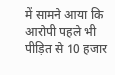में सामने आया कि आरोपी पहले भी पीड़ित से 10 हजार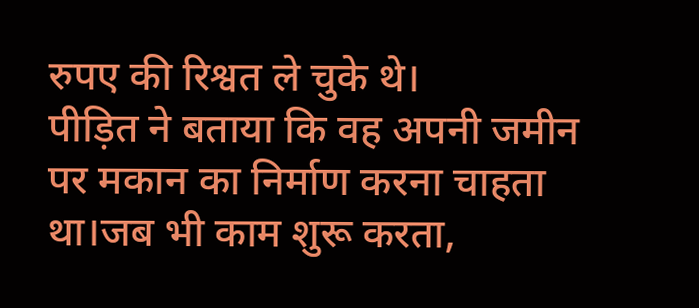रुपए की रिश्वत ले चुके थे।
पीड़ित ने बताया कि वह अपनी जमीन पर मकान का निर्माण करना चाहता था।जब भी काम शुरू करता,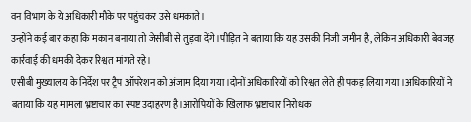वन विभाग के ये अधिकारी मौके पर पहुंचकर उसे धमकाते।
उन्होंने कई बार कहा कि मकान बनाया तो जेसीबी से तुड़वा देंगे।पीड़ित ने बताया कि यह उसकी निजी जमीन है, लेकिन अधिकारी बेवजह कार्रवाई की धमकी देकर रिश्वत मांगते रहे।
एसीबी मुख्यालय के निर्देश पर ट्रैप ऑपरेशन को अंजाम दिया गया।दोनों अधिकारियों को रिश्वत लेते ही पकड़ लिया गया।अधिकारियों ने बताया कि यह मामला भ्रष्टाचार का स्पष्ट उदाहरण है।आरोपियों के खिलाफ भ्रष्टाचार निरोधक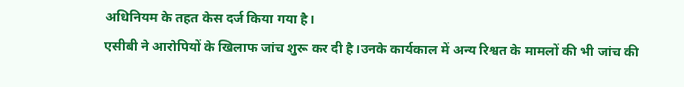अधिनियम के तहत केस दर्ज किया गया है।
एसीबी ने आरोपियों के खिलाफ जांच शुरू कर दी है।उनके कार्यकाल में अन्य रिश्वत के मामलों की भी जांच की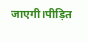जाएगी।पीड़ित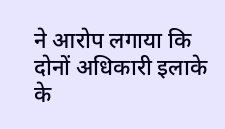ने आरोप लगाया कि दोनों अधिकारी इलाके के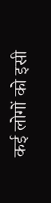कई लोगों को इसी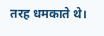तरह धमकाते थे।